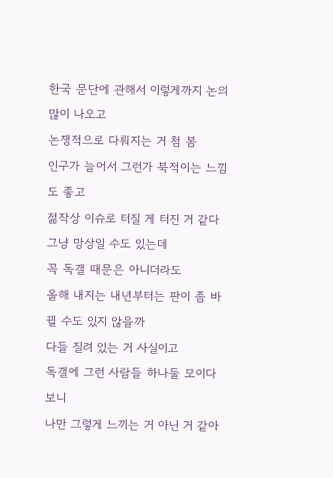한국 문단에 관해서 이렇게까지 논의 많이 나오고
논쟁적으로 다뤄지는 거 첨 봄
인구가 늘어서 그런가 북적이는 느낌도 좋고
젊작상 이슈로 터질 게 터진 거 같다
그냥 망상일 수도 있는데
꼭 독갤 때문은 아니더라도
올해 내지는 내년부터는 판이 좀 바뀔 수도 있지 않을까
다들 질려 있는 거 사실이고
독갤에 그런 사람들 하나둘 모이다보니
나만 그렇게 느끼는 거 아닌 거 같아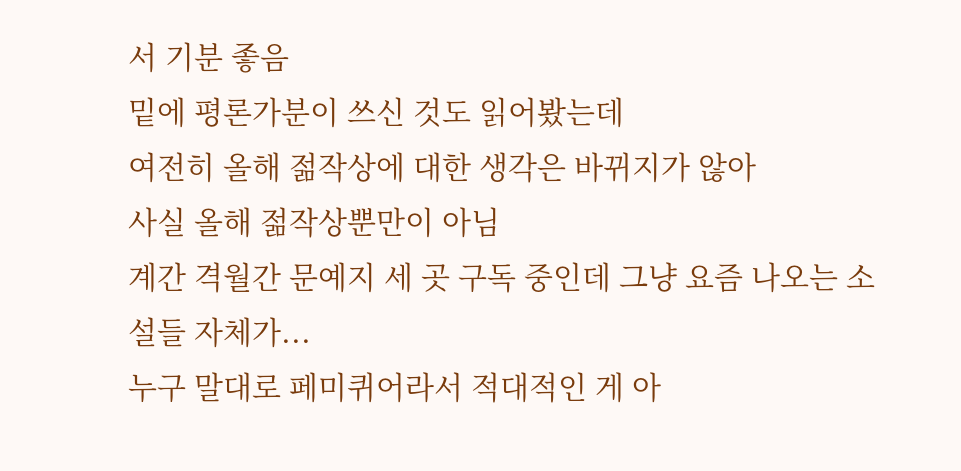서 기분 좋음
밑에 평론가분이 쓰신 것도 읽어봤는데
여전히 올해 젊작상에 대한 생각은 바뀌지가 않아
사실 올해 젊작상뿐만이 아님
계간 격월간 문예지 세 곳 구독 중인데 그냥 요즘 나오는 소설들 자체가...
누구 말대로 페미퀴어라서 적대적인 게 아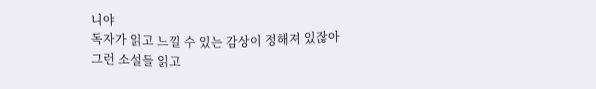니야
독자가 읽고 느낄 수 있는 감상이 정해져 있잖아
그런 소설들 읽고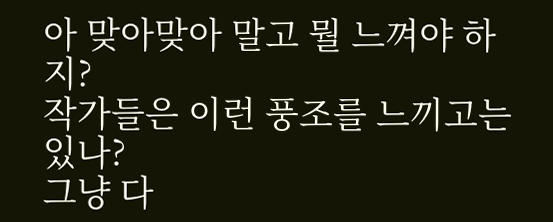아 맞아맞아 말고 뭘 느껴야 하지?
작가들은 이런 풍조를 느끼고는 있나?
그냥 다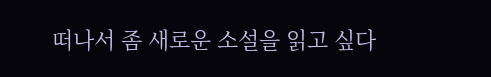떠나서 좀 새로운 소설을 읽고 싶다